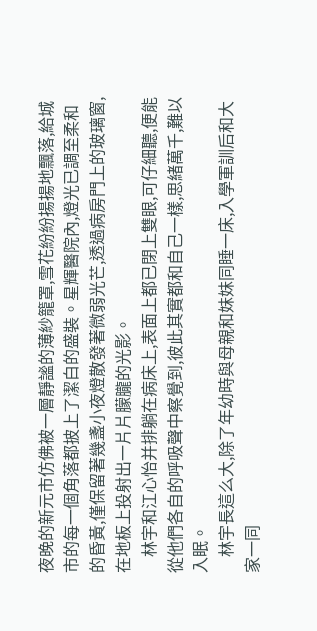夜晚的新元市仿佛被一層靜謐的薄紗籠罩,雪花紛紛揚揚地飄落,給城市的每一個角落都披上了潔白的盛裝。星輝醫院內,燈光已調至柔和的昏黃,僅保留著幾盞小夜燈散發著微弱光芒,透過病房門上的玻璃窗,在地板上投射出一片片朦朧的光影。
    林宇和江心怡并排躺在病床上,表面上都已閉上雙眼,可仔細聽,便能從他們各自的呼吸聲中察覺到,彼此其實都和自己一樣,思緒萬千,難以入眠。
    林宇長這么大,除了年幼時與母親和妹妹同睡一床,入學軍訓后和大家一同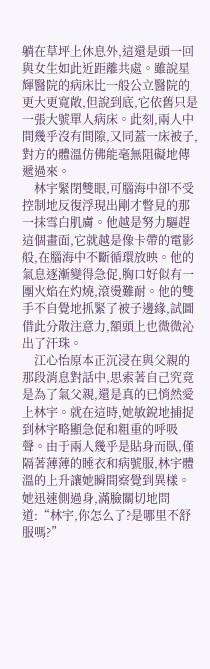躺在草坪上休息外,這還是頭一回與女生如此近距離共處。雖說星輝醫院的病床比一般公立醫院的更大更寬敞,但說到底,它依舊只是一張大號單人病床。此刻,兩人中間幾乎沒有間隙,又同蓋一床被子,對方的體溫仿佛能毫無阻礙地傳遞過來。
    林宇緊閉雙眼,可腦海中卻不受控制地反復浮現出剛才瞥見的那一抹雪白肌膚。他越是努力驅趕這個畫面,它就越是像卡帶的電影般,在腦海中不斷循環放映。他的氣息逐漸變得急促,胸口好似有一團火焰在灼燒,滾燙難耐。他的雙手不自覺地抓緊了被子邊緣,試圖借此分散注意力,額頭上也微微沁出了汗珠。
    江心怡原本正沉浸在與父親的那段消息對話中,思索著自己究竟是為了氣父親,還是真的已悄然愛上林宇。就在這時,她敏銳地捕捉到林宇略顯急促和粗重的呼吸聲。由于兩人幾乎是貼身而臥,僅隔著薄薄的睡衣和病號服,林宇體溫的上升讓她瞬間察覺到異樣。她迅速側過身,滿臉關切地問道:“林宇,你怎么了?是哪里不舒服嗎?”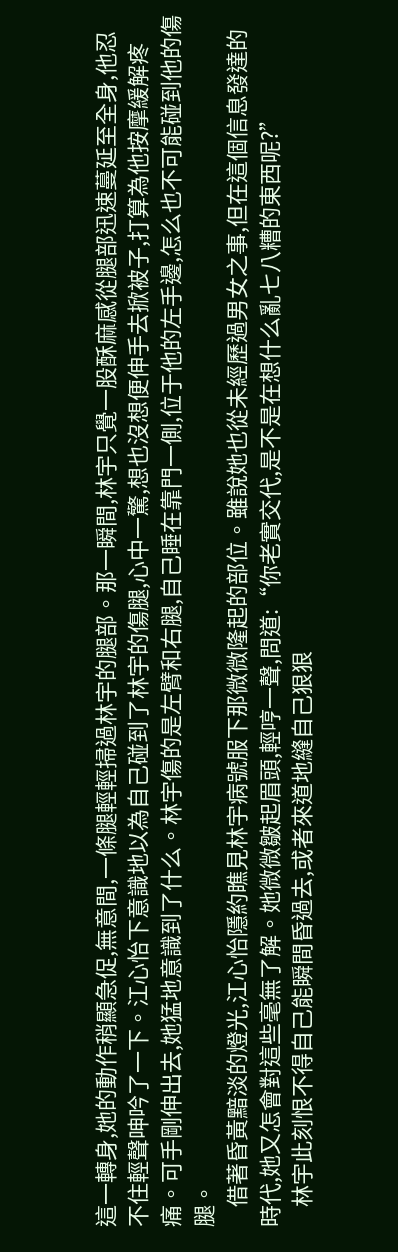這一轉身,她的動作稍顯急促,無意間,一條腿輕輕掃過林宇的腿部。那一瞬間,林宇只覺一股酥麻感從腿部迅速蔓延至全身,他忍不住輕聲呻吟了一下。江心怡下意識地以為自己碰到了林宇的傷腿,心中一驚,想也沒想便伸手去掀被子,打算為他按摩緩解疼痛。可手剛伸出去,她猛地意識到了什么。林宇傷的是左臂和右腿,自己睡在靠門一側,位于他的左手邊,怎么也不可能碰到他的傷腿。
    借著昏黃黯淡的燈光,江心怡隱約瞧見林宇病號服下那微微隆起的部位。雖說她也從未經歷過男女之事,但在這個信息發達的時代,她又怎會對這些毫無了解。她微微皺起眉頭,輕哼一聲,問道:“你老實交代,是不是在想什么亂七八糟的東西呢?”
    林宇此刻恨不得自己能瞬間昏過去,或者來道地縫自己狠狠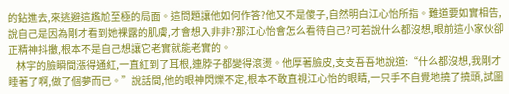的鉆進去,來逃避這尷尬至極的局面。這問題讓他如何作答?他又不是傻子,自然明白江心怡所指。難道要如實相告,說自己是因為剛才看到她裸露的肌膚,才會想入非非?那江心怡會怎么看待自己?可若說什么都沒想,眼前這小家伙卻正精神抖擻,根本不是自己想讓它老實就能老實的。
    林宇的臉瞬間漲得通紅,一直紅到了耳根,連脖子都變得滾燙。他厚著臉皮,支支吾吾地說道:“什么都沒想,我剛才睡著了啊,做了個夢而已。”說話間,他的眼神閃爍不定,根本不敢直視江心怡的眼睛,一只手不自覺地撓了撓頭,試圖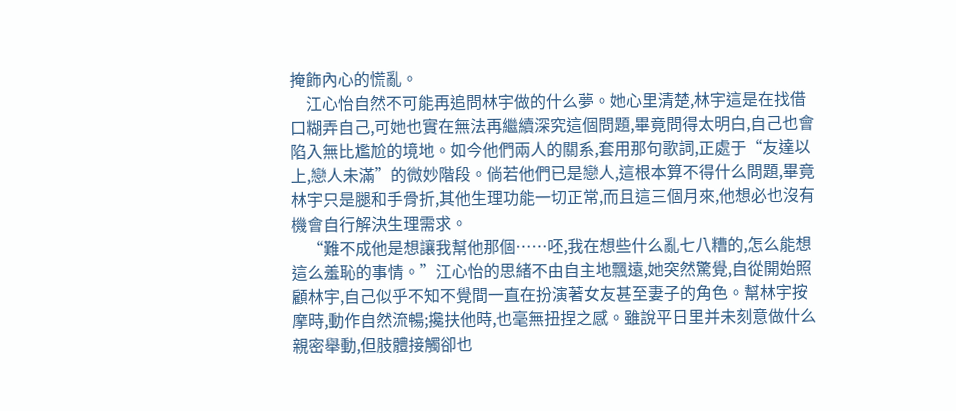掩飾內心的慌亂。
    江心怡自然不可能再追問林宇做的什么夢。她心里清楚,林宇這是在找借口糊弄自己,可她也實在無法再繼續深究這個問題,畢竟問得太明白,自己也會陷入無比尷尬的境地。如今他們兩人的關系,套用那句歌詞,正處于“友達以上,戀人未滿”的微妙階段。倘若他們已是戀人,這根本算不得什么問題,畢竟林宇只是腿和手骨折,其他生理功能一切正常,而且這三個月來,他想必也沒有機會自行解決生理需求。
    “難不成他是想讓我幫他那個……呸,我在想些什么亂七八糟的,怎么能想這么羞恥的事情。”江心怡的思緒不由自主地飄遠,她突然驚覺,自從開始照顧林宇,自己似乎不知不覺間一直在扮演著女友甚至妻子的角色。幫林宇按摩時,動作自然流暢;攙扶他時,也毫無扭捏之感。雖說平日里并未刻意做什么親密舉動,但肢體接觸卻也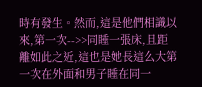時有發生。然而,這是他們相識以來,第一次-->>同睡一張床,且距離如此之近,這也是她長這么大第一次在外面和男子睡在同一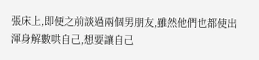張床上,即便之前談過兩個男朋友,雖然他們也都使出渾身解數哄自己,想要讓自己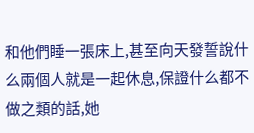和他們睡一張床上,甚至向天發誓說什么兩個人就是一起休息,保證什么都不做之類的話,她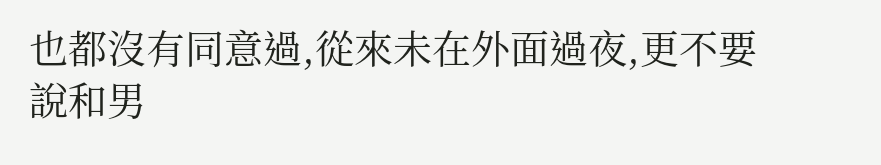也都沒有同意過,從來未在外面過夜,更不要說和男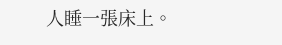人睡一張床上。